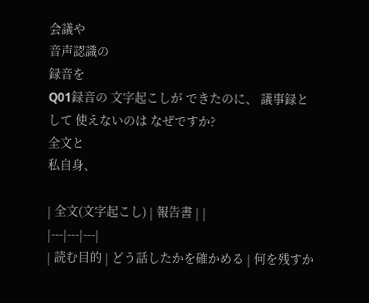会議や
音声認識の
録音を
Q01録音の 文字起こしが できたのに、 議事録と して 使えないのは なぜですか?
全文と
私自身、

| 全文(文字起こし) | 報告書 | |
|---|---|---|
| 読む目的 | どう話したかを確かめる | 何を残すか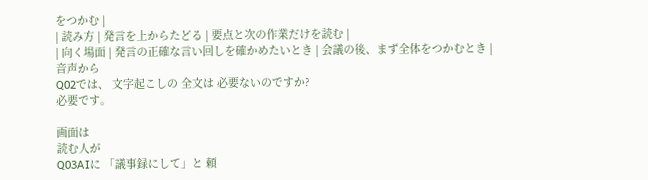をつかむ |
| 読み方 | 発言を上からたどる | 要点と次の作業だけを読む |
| 向く場面 | 発言の正確な言い回しを確かめたいとき | 会議の後、まず全体をつかむとき |
音声から
Q02では、 文字起こしの 全文は 必要ないのですか?
必要です。

画面は
読む人が
Q03AIに 「議事録にして」と 頼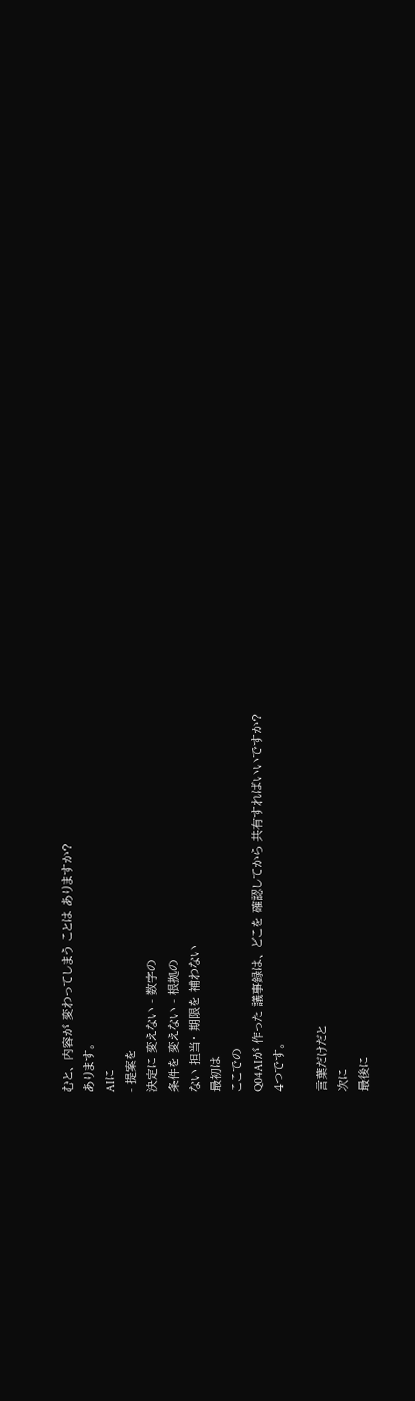むと、 内容が 変わってしまう ことは ありますか?
あります。
AIに
- 提案を
決定に 変えない - 数字の
条件を 変えない - 根拠の
ない 担当・ 期限を 補わない
最初は
ここでの
Q04AIが 作った 議事録は、 どこを 確認してから 共有すればいいですか?
4つです。

言葉だけだと
次に
最後に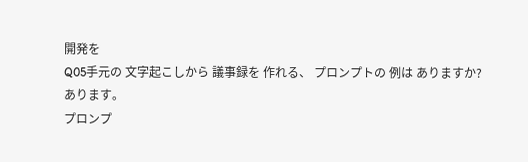開発を
Q05手元の 文字起こしから 議事録を 作れる、 プロンプトの 例は ありますか?
あります。
プロンプ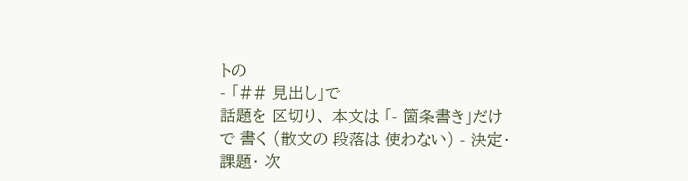トの
- 「## 見出し」で
話題を 区切り、 本文は 「- 箇条書き」だけで 書く (散文の 段落は 使わない) - 決定・
課題・ 次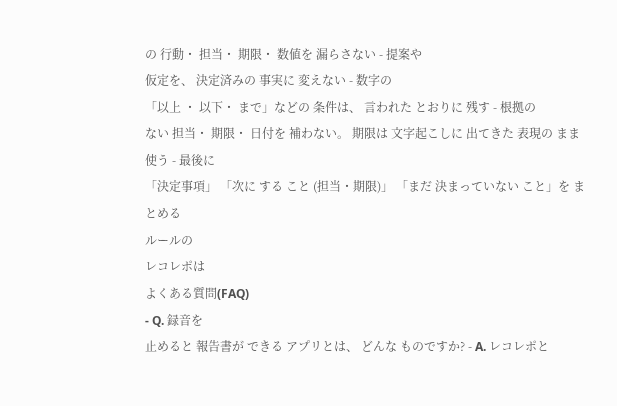の 行動・ 担当・ 期限・ 数値を 漏らさない - 提案や
仮定を、 決定済みの 事実に 変えない - 数字の
「以上 ・ 以下・ まで」などの 条件は、 言われた とおりに 残す - 根拠の
ない 担当・ 期限・ 日付を 補わない。 期限は 文字起こしに 出てきた 表現の まま 使う - 最後に
「決定事項」 「次に する こと (担当・期限)」 「まだ 決まっていない こと」を まとめる
ルールの
レコレポは
よくある質問(FAQ)
- Q. 録音を
止めると 報告書が できる アプリとは、 どんな ものですか? - A. レコレポと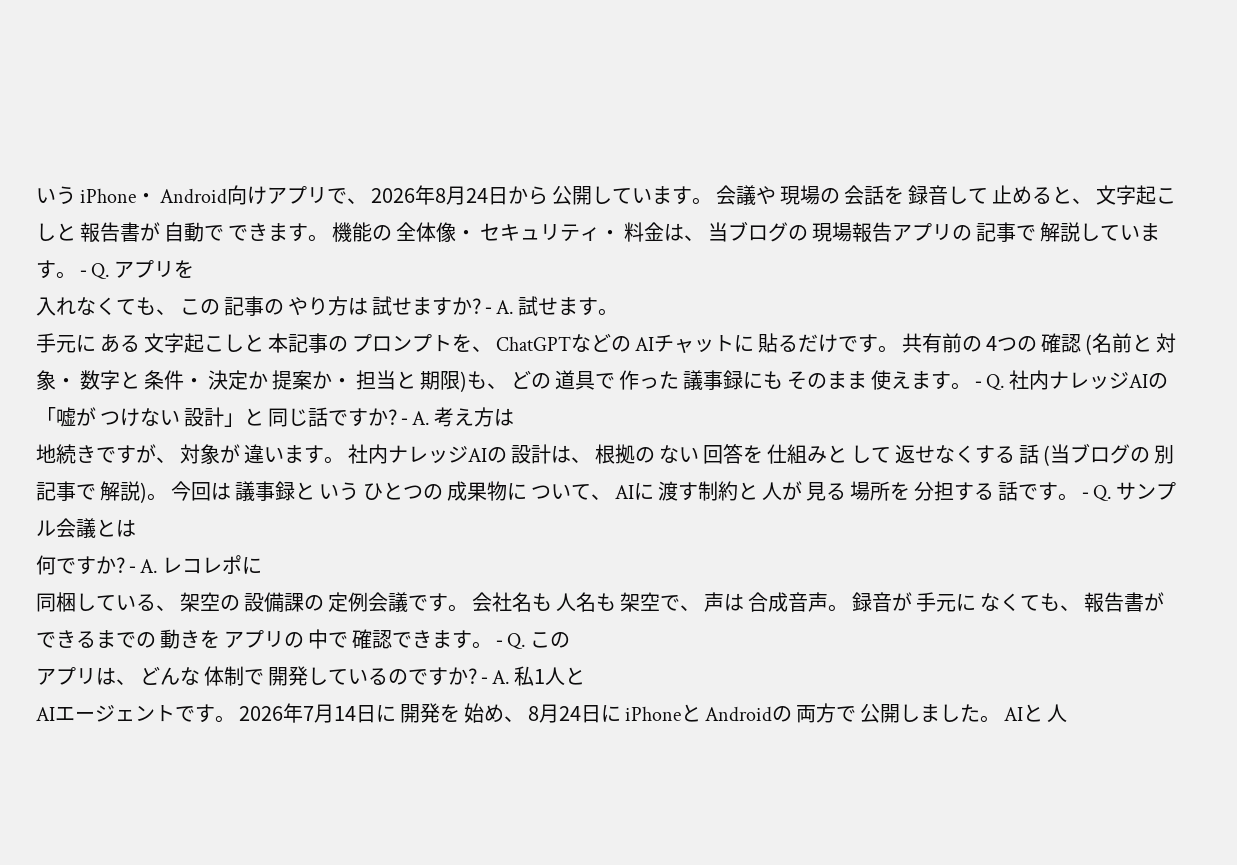いう iPhone・ Android向けアプリで、 2026年8月24日から 公開しています。 会議や 現場の 会話を 録音して 止めると、 文字起こしと 報告書が 自動で できます。 機能の 全体像・ セキュリティ・ 料金は、 当ブログの 現場報告アプリの 記事で 解説しています。 - Q. アプリを
入れなくても、 この 記事の やり方は 試せますか? - A. 試せます。
手元に ある 文字起こしと 本記事の プロンプトを、 ChatGPTなどの AIチャットに 貼るだけです。 共有前の 4つの 確認 (名前と 対象・ 数字と 条件・ 決定か 提案か・ 担当と 期限)も、 どの 道具で 作った 議事録にも そのまま 使えます。 - Q. 社内ナレッジAIの
「嘘が つけない 設計」と 同じ話ですか? - A. 考え方は
地続きですが、 対象が 違います。 社内ナレッジAIの 設計は、 根拠の ない 回答を 仕組みと して 返せなくする 話 (当ブログの 別記事で 解説)。 今回は 議事録と いう ひとつの 成果物に ついて、 AIに 渡す制約と 人が 見る 場所を 分担する 話です。 - Q. サンプル会議とは
何ですか? - A. レコレポに
同梱している、 架空の 設備課の 定例会議です。 会社名も 人名も 架空で、 声は 合成音声。 録音が 手元に なくても、 報告書が できるまでの 動きを アプリの 中で 確認できます。 - Q. この
アプリは、 どんな 体制で 開発しているのですか? - A. 私1人と
AIエージェントです。 2026年7月14日に 開発を 始め、 8月24日に iPhoneと Androidの 両方で 公開しました。 AIと 人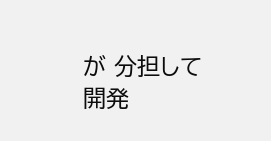が 分担して 開発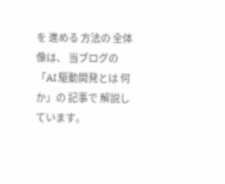を 進める 方法の 全体像は、 当ブログの 「AI 駆動開発とは 何か」の 記事で 解説しています。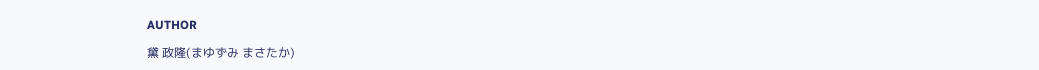AUTHOR

黛 政隆(まゆずみ まさたか)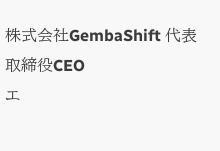株式会社GembaShift 代表取締役CEO
エ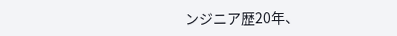ンジニア歴20年、